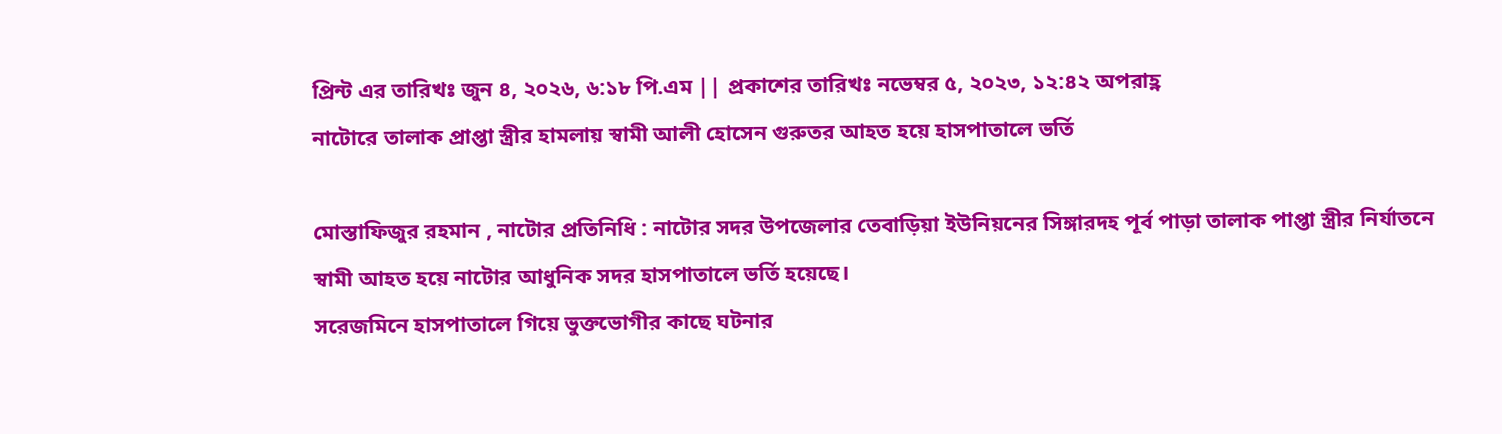প্রিন্ট এর তারিখঃ জুন ৪, ২০২৬, ৬:১৮ পি.এম || প্রকাশের তারিখঃ নভেম্বর ৫, ২০২৩, ১২:৪২ অপরাহ্ণ
নাটোরে তালাক প্রাপ্তা স্ত্রীর হামলায় স্বামী আলী হোসেন গুরুতর আহত হয়ে হাসপাতালে ভর্তি

মোস্তাফিজুর রহমান , নাটোর প্রতিনিধি : নাটোর সদর উপজেলার তেবাড়িয়া ইউনিয়নের সিঙ্গারদহ পূর্ব পাড়া তালাক পাপ্তা স্ত্রীর নির্যাতনে স্বামী আহত হয়ে নাটোর আধুনিক সদর হাসপাতালে ভর্তি হয়েছে।
সরেজমিনে হাসপাতালে গিয়ে ভুক্তভোগীর কাছে ঘটনার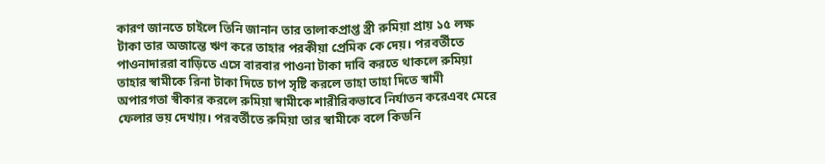কারণ জানতে চাইলে তিনি জানান তার তালাকপ্রাপ্ত স্ত্রী রুমিয়া প্রায় ১৫ লক্ষ টাকা তার অজান্তে ঋণ করে তাহার পরকীয়া প্রেমিক কে দেয়। পরবর্তীতে পাওনাদাররা বাড়িতে এসে বারবার পাওনা টাকা দাবি করতে থাকলে রুমিয়া তাহার স্বামীকে রিনা টাকা দিতে চাপ সৃষ্টি করলে তাহা তাহা দিতে স্বামী অপারগতা স্বীকার করলে রুমিয়া স্বামীকে শারীরিকভাবে নির্যাতন করেএবং মেরে ফেলার ভয় দেখায়। পরবর্তীতে রুমিয়া তার স্বামীকে বলে কিডনি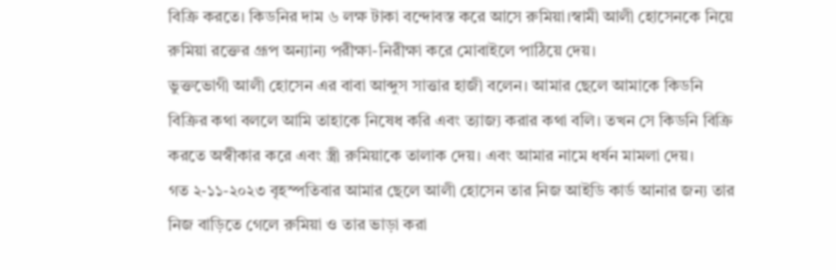বিক্রি করতে। কিডনির দাম ৬ লক্ষ টাকা বন্দোবস্ত করে আসে রুমিয়া।স্বামী আলী হোসেনকে নিয়ে রুমিয়া রক্তের গ্রূপ অন্যান্য পরীক্ষা-নিরীক্ষা করে মোবাইলে পাঠিয়ে দেয়।
ভুক্তভোগী আলী হোসেন এর বাবা আব্দুস সাত্তার হাজী বলেন। আমার ছেলে আমাকে কিডনি বিক্রির কথা বললে আমি তাহাকে নিষেধ করি এবং ত্যাজ্য করার কথা বলি। তখন সে কিডনি বিক্রি করতে অস্বীকার করে এবং স্ত্রী রুমিয়াকে তালাক দেয়। এবং আমার নামে ধর্ষন মামলা দেয়।
গত ২-১১-২০২৩ বৃহস্পতিবার আমার ছেলে আলী হোসেন তার নিজ আইডি কার্ড আনার জন্য তার নিজ বাড়িতে গেলে রুমিয়া ও তার ভাড়া করা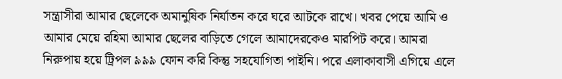সন্ত্রাসীরা আমার ছেলেকে অমানুষিক নির্যাতন করে ঘরে আটকে রাখে। খবর পেয়ে আমি ও আমার মেয়ে রহিমা আমার ছেলের বাড়িতে গেলে আমাদেরকেও মারপিট করে। আমরা নিরুপায় হয়ে ট্রিপল ৯৯৯ ফোন করি কিন্তু সহযোগিতা পাইনি। পরে এলাকাবাসী এগিয়ে এলে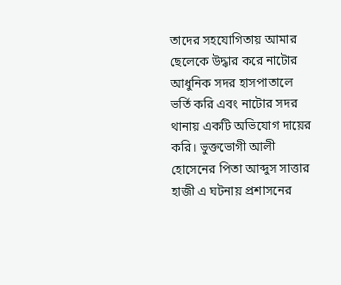তাদের সহযোগিতায় আমার ছেলেকে উদ্ধার করে নাটোর আধুনিক সদর হাসপাতালে ভর্তি করি এবং নাটোর সদর থানায় একটি অভিযোগ দায়ের করি। ভুক্তভোগী আলী হোসেনের পিতা আব্দুস সাত্তার হাজী এ ঘটনায় প্রশাসনের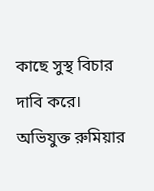কাছে সুস্থ বিচার দাবি করে। অভিযুক্ত রুমিয়ার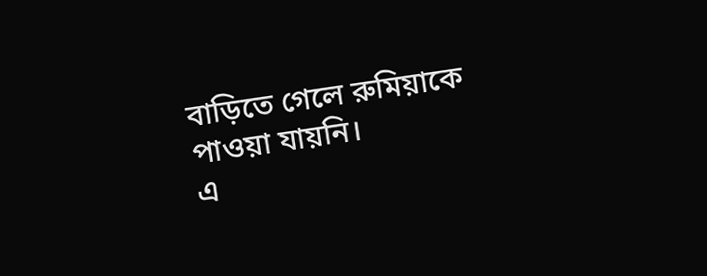বাড়িতে গেলে রুমিয়াকে পাওয়া যায়নি।
এ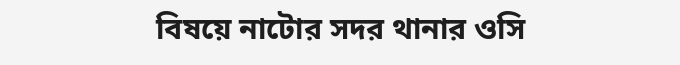বিষয়ে নাটোর সদর থানার ওসি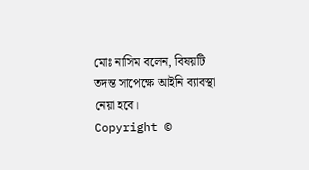মোঃ নাসিম বলেন, বিষয়টি তদন্ত সাপেক্ষে আইনি ব্যাবস্থা নেয়া হবে।
Copyright ©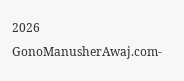2026 GonoManusherAwaj.com-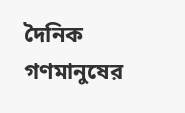দৈনিক গণমানুষের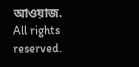আওয়াজ. All rights reserved.